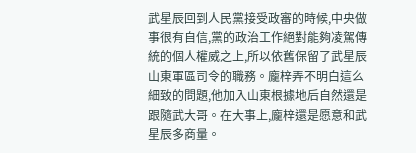武星辰回到人民黨接受政審的時候,中央做事很有自信,黨的政治工作絕對能夠凌駕傳統的個人權威之上,所以依舊保留了武星辰山東軍區司令的職務。龐梓弄不明白這么細致的問題,他加入山東根據地后自然還是跟隨武大哥。在大事上,龐梓還是愿意和武星辰多商量。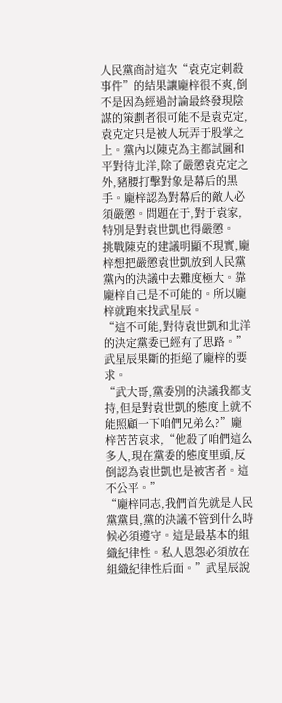人民黨商討這次“袁克定刺殺事件”的結果讓龐梓很不爽,倒不是因為經過討論最終發現陰謀的策劃者很可能不是袁克定,袁克定只是被人玩弄于股掌之上。黨內以陳克為主都試圖和平對待北洋,除了嚴懲袁克定之外,豬腰打擊對象是幕后的黑手。龐梓認為對幕后的敵人必須嚴懲。問題在于,對于袁家,特別是對袁世凱也得嚴懲。
挑戰陳克的建議明顯不現實,龐梓想把嚴懲袁世凱放到人民黨黨內的決議中去難度極大。靠龐梓自己是不可能的。所以龐梓就跑來找武星辰。
“這不可能,對待袁世凱和北洋的決定黨委已經有了思路。”武星辰果斷的拒絕了龐梓的要求。
“武大哥,黨委別的決議我都支持,但是對袁世凱的態度上就不能照顧一下咱們兄弟么?”龐梓苦苦哀求,“他殺了咱們這么多人,現在黨委的態度里頭,反倒認為袁世凱也是被害者。這不公平。”
“龐梓同志,我們首先就是人民黨黨員,黨的決議不管到什么時候必須遵守。這是最基本的組織紀律性。私人恩怨必須放在組織紀律性后面。”武星辰說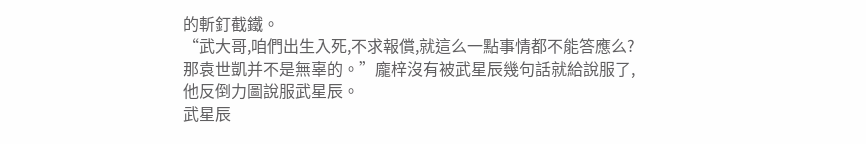的斬釘截鐵。
“武大哥,咱們出生入死,不求報償,就這么一點事情都不能答應么?那袁世凱并不是無辜的。”龐梓沒有被武星辰幾句話就給說服了,他反倒力圖說服武星辰。
武星辰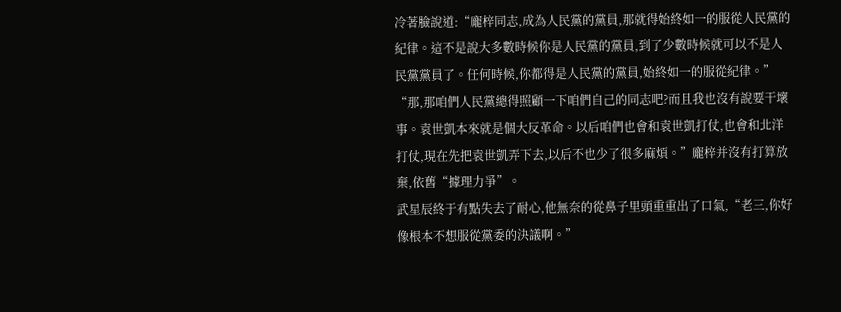冷著臉說道:“龐梓同志,成為人民黨的黨員,那就得始終如一的服從人民黨的紀律。這不是說大多數時候你是人民黨的黨員,到了少數時候就可以不是人民黨黨員了。任何時候,你都得是人民黨的黨員,始終如一的服從紀律。”
“那,那咱們人民黨總得照顧一下咱們自己的同志吧?而且我也沒有說要干壞事。袁世凱本來就是個大反革命。以后咱們也會和袁世凱打仗,也會和北洋打仗,現在先把袁世凱弄下去,以后不也少了很多麻煩。”龐梓并沒有打算放棄,依舊“據理力爭”。
武星辰終于有點失去了耐心,他無奈的從鼻子里頭重重出了口氣,“老三,你好像根本不想服從黨委的決議啊。”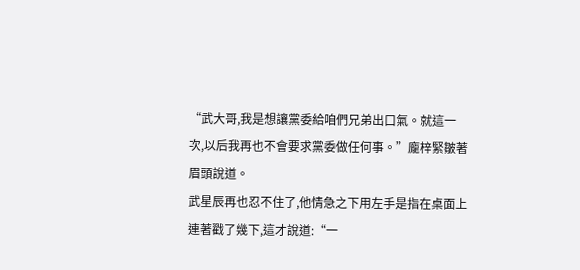“武大哥,我是想讓黨委給咱們兄弟出口氣。就這一次,以后我再也不會要求黨委做任何事。”龐梓緊皺著眉頭說道。
武星辰再也忍不住了,他情急之下用左手是指在桌面上連著戳了幾下,這才說道:“一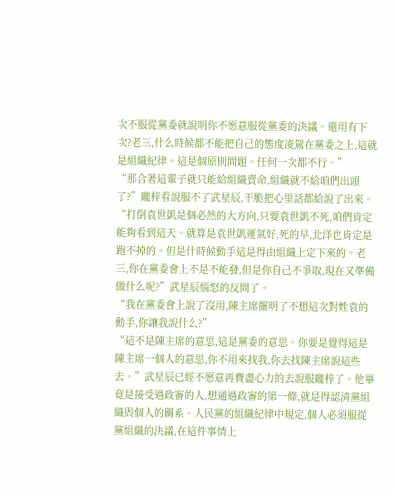次不服從黨委就說明你不愿意服從黨委的決議。還用有下次?老三,什么時候都不能把自己的態度凌駕在黨委之上,這就是組織紀律。這是個原則問題。任何一次都不行。”
“那合著這輩子就只能給組織賣命,組織就不給咱們出頭了?”龐梓看說服不了武星辰,干脆把心里話都給說了出來。
“打倒袁世凱是個必然的大方向,只要袁世凱不死,咱們肯定能夠看到這天。就算是袁世凱運氣好,死的早,北洋也肯定是跑不掉的。但是什時候動手這是得由組織上定下來的。老三,你在黨委會上不是不能發,但是你自己不爭取,現在又準備做什么呢?”武星辰惱怒的反問了。
“我在黨委會上說了沒用,陳主席擺明了不想這次對姓袁的動手,你讓我說什么?”
“這不是陳主席的意思,這是黨委的意思。你要是覺得這是陳主席一個人的意思,你不用來找我,你去找陳主席說這些去。”武星辰已經不愿意再費盡心力的去說服龐梓了。他畢竟是接受過政審的人,想通過政審的第一條,就是得認清黨組織與個人的關系。人民黨的組織紀律中規定,個人必須服從黨組織的決議,在這件事情上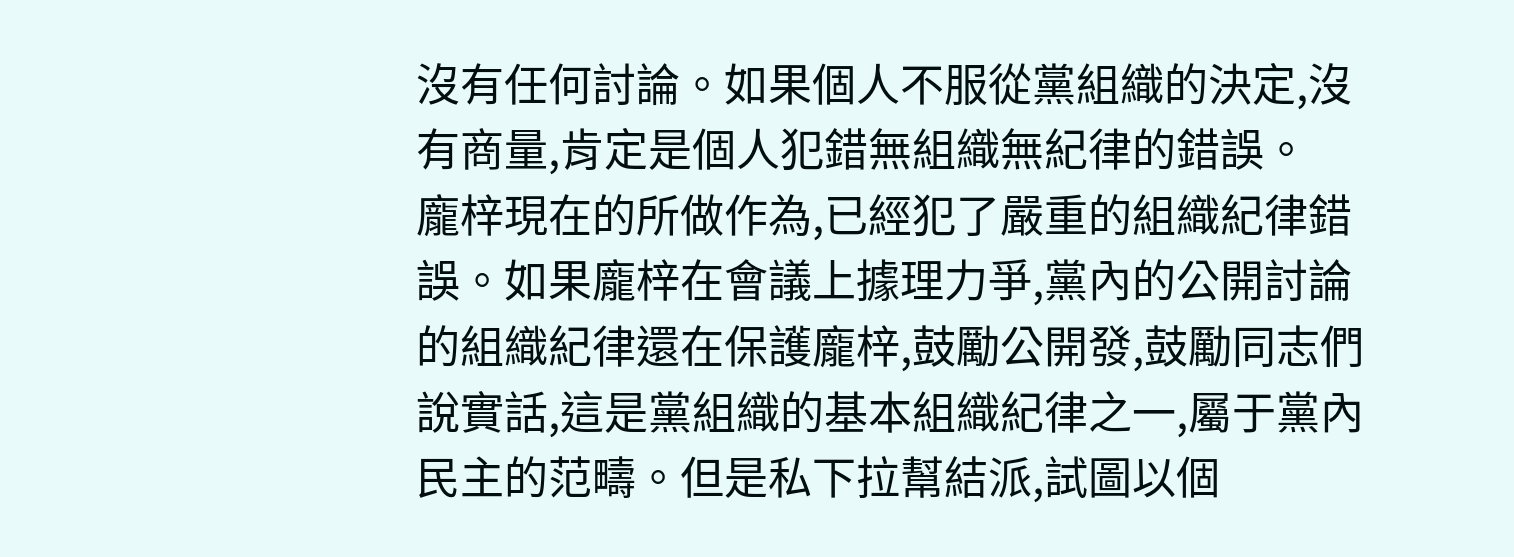沒有任何討論。如果個人不服從黨組織的決定,沒有商量,肯定是個人犯錯無組織無紀律的錯誤。
龐梓現在的所做作為,已經犯了嚴重的組織紀律錯誤。如果龐梓在會議上據理力爭,黨內的公開討論的組織紀律還在保護龐梓,鼓勵公開發,鼓勵同志們說實話,這是黨組織的基本組織紀律之一,屬于黨內民主的范疇。但是私下拉幫結派,試圖以個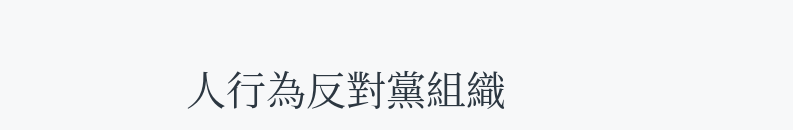人行為反對黨組織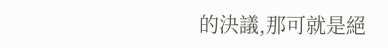的決議,那可就是絕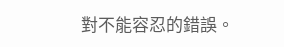對不能容忍的錯誤。